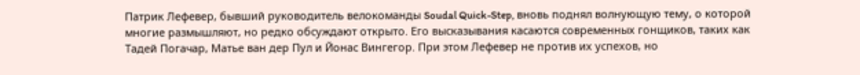Патрик Лефевер, бывший руководитель велокоманды Soudal Quick-Step, вновь поднял волнующую тему, о которой многие размышляют, но редко обсуждают открыто. Его высказывания касаются современных гонщиков, таких как Тадей Погачар, Матье ван дер Пул и Йонас Вингегор. При этом Лефевер не против их успехов, но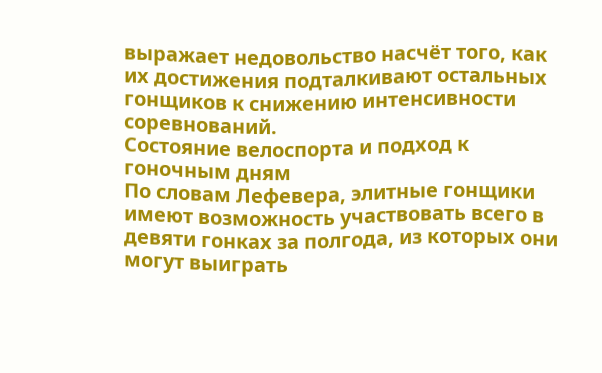выражает недовольство насчёт того, как их достижения подталкивают остальных гонщиков к снижению интенсивности соревнований.
Состояние велоспорта и подход к гоночным дням
По словам Лефевера, элитные гонщики имеют возможность участвовать всего в девяти гонках за полгода, из которых они могут выиграть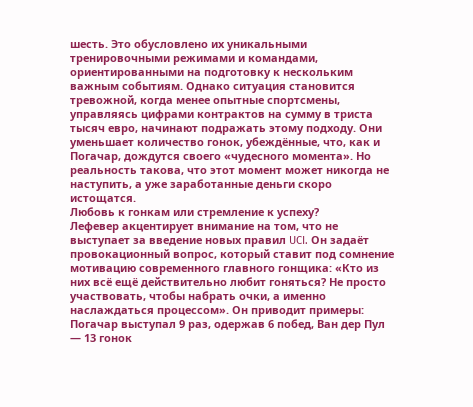шесть. Это обусловлено их уникальными тренировочными режимами и командами, ориентированными на подготовку к нескольким важным событиям. Однако ситуация становится тревожной, когда менее опытные спортсмены, управляясь цифрами контрактов на сумму в триста тысяч евро, начинают подражать этому подходу. Они уменьшает количество гонок, убеждённые, что, как и Погачар, дождутся своего «чудесного момента». Но реальность такова, что этот момент может никогда не наступить, а уже заработанные деньги скоро истощатся.
Любовь к гонкам или стремление к успеху?
Лефевер акцентирует внимание на том, что не выступает за введение новых правил UCI. Он задаёт провокационный вопрос, который ставит под сомнение мотивацию современного главного гонщика: «Кто из них всё ещё действительно любит гоняться? Не просто участвовать, чтобы набрать очки, а именно наслаждаться процессом». Он приводит примеры: Погачар выступал 9 раз, одержав 6 побед, Ван дер Пул — 13 гонок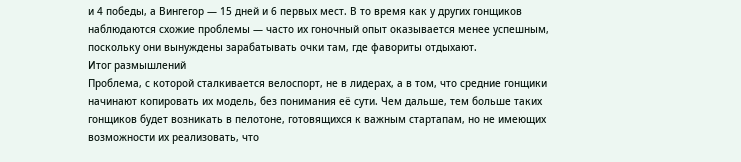и 4 победы, а Вингегор — 15 дней и 6 первых мест. В то время как у других гонщиков наблюдаются схожие проблемы — часто их гоночный опыт оказывается менее успешным, поскольку они вынуждены зарабатывать очки там, где фавориты отдыхают.
Итог размышлений
Проблема, с которой сталкивается велоспорт, не в лидерах, а в том, что средние гонщики начинают копировать их модель, без понимания её сути. Чем дальше, тем больше таких гонщиков будет возникать в пелотоне, готовящихся к важным стартапам, но не имеющих возможности их реализовать, что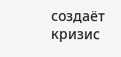создаёт кризис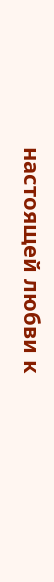настоящей любви к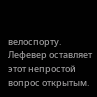велоспорту. Лефевер оставляет этот непростой вопрос открытым.